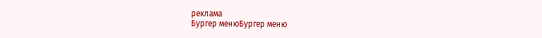реклама
Бургер менюБургер меню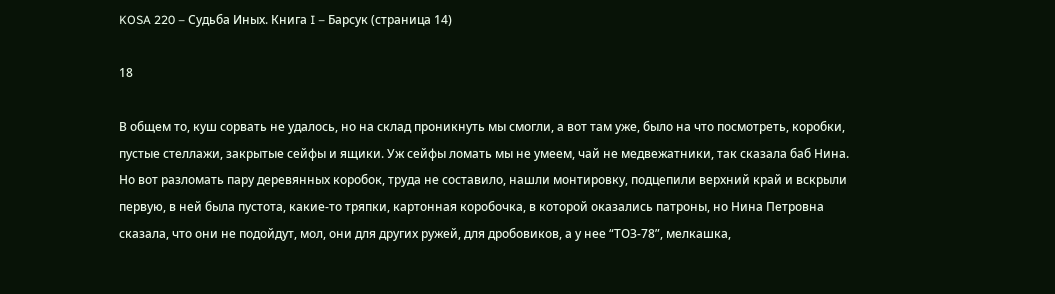KOSA 220 – Судьба Иных. Книга I – Барсук (страница 14)

18

В общем то, куш сорвать не удалось, но на склад проникнуть мы смогли, а вот там уже, было на что посмотреть, коробки, пустые стеллажи, закрытые сейфы и ящики. Уж сейфы ломать мы не умеем, чай не медвежатники, так сказала баб Нина. Но вот разломать пару деревянных коробок, труда не составило, нашли монтировку, подцепили верхний край и вскрыли первую, в ней была пустота, какие-то тряпки, картонная коробочка, в которой оказались патроны, но Нина Петровна сказала, что они не подойдут, мол, они для других ружей, для дробовиков, а у нее “ТОЗ-78”, мелкашка,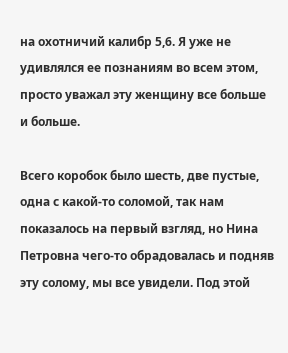на охотничий калибр 5,6. Я уже не удивлялся ее познаниям во всем этом, просто уважал эту женщину все больше и больше.

Всего коробок было шесть, две пустые, одна с какой-то соломой, так нам показалось на первый взгляд, но Нина Петровна чего-то обрадовалась и подняв эту солому, мы все увидели. Под этой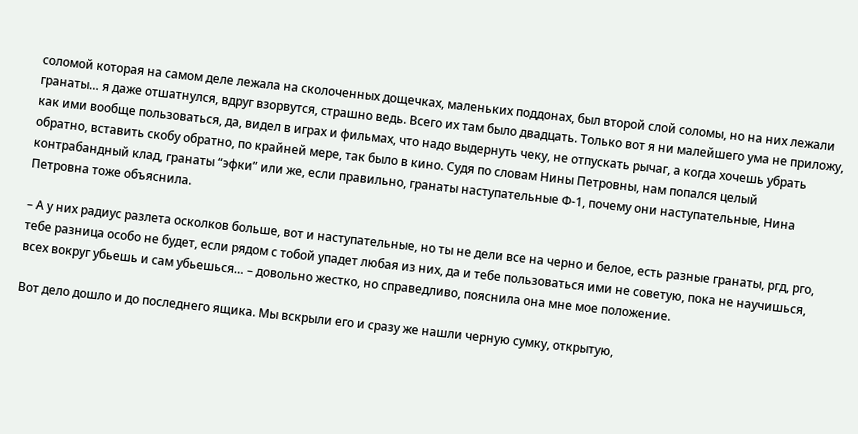соломой которая на самом деле лежала на сколоченных дощечках, маленьких поддонах, был второй слой соломы, но на них лежали гранаты… я даже отшатнулся, вдруг взорвутся, страшно ведь. Всего их там было двадцать. Только вот я ни малейшего ума не приложу, как ими вообще пользоваться, да, видел в играх и фильмах, что надо выдернуть чеку, не отпускать рычаг, а когда хочешь убрать обратно, вставить скобу обратно, по крайней мере, так было в кино. Судя по словам Нины Петровны, нам попался целый контрабандный клад, гранаты “эфки” или же, если правильно, гранаты наступательные Ф-1, почему они наступательные, Нина Петровна тоже объяснила.

– А у них радиус разлета осколков больше, вот и наступательные, но ты не дели все на черно и белое, есть разные гранаты, ргд, рго, тебе разница особо не будет, если рядом с тобой упадет любая из них, да и тебе пользоваться ими не советую, пока не научишься, всех вокруг убьешь и сам убьешься… – довольно жестко, но справедливо, пояснила она мне мое положение.

Вот дело дошло и до последнего ящика. Мы вскрыли его и сразу же нашли черную сумку, открытую,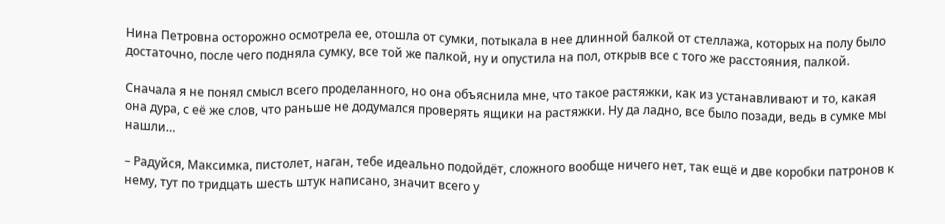Нина Петровна осторожно осмотрела ее, отошла от сумки, потыкала в нее длинной балкой от стеллажа, которых на полу было достаточно, после чего подняла сумку, все той же палкой, ну и опустила на пол, открыв все с того же расстояния, палкой.

Сначала я не понял смысл всего проделанного, но она объяснила мне, что такое растяжки, как из устанавливают и то, какая она дура, с её же слов, что раньше не додумался проверять ящики на растяжки. Ну да ладно, все было позади, ведь в сумке мы нашли…

– Радуйся, Максимка, пистолет, наган, тебе идеально подойдёт, сложного вообще ничего нет, так ещё и две коробки патронов к нему, тут по тридцать шесть штук написано, значит всего у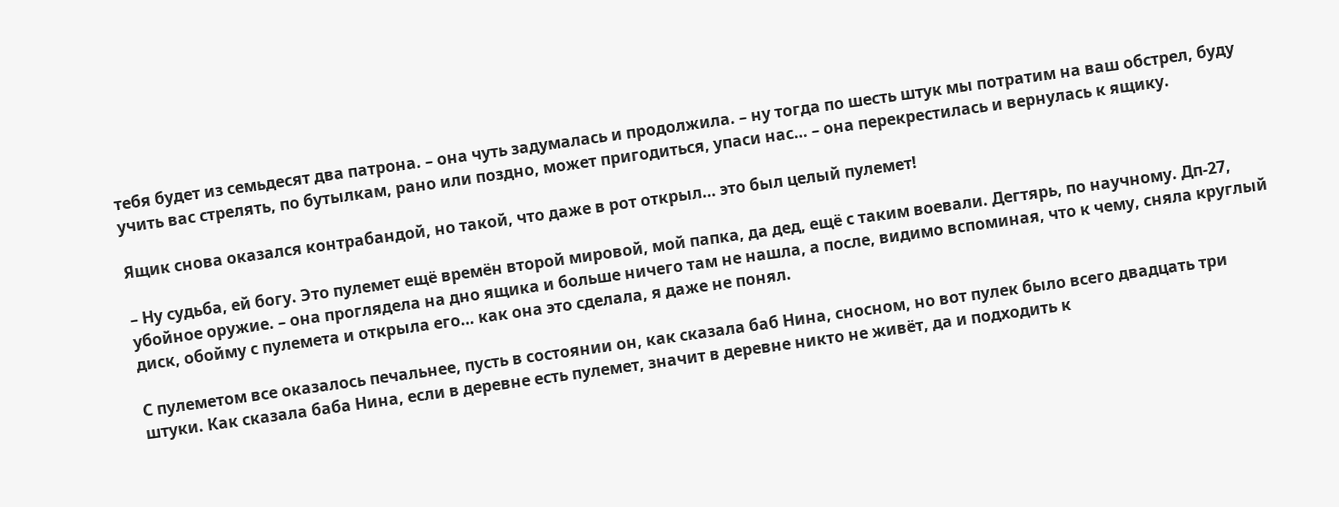тебя будет из семьдесят два патрона. – она чуть задумалась и продолжила. – ну тогда по шесть штук мы потратим на ваш обстрел, буду учить вас стрелять, по бутылкам, рано или поздно, может пригодиться, упаси нас… – она перекрестилась и вернулась к ящику.

Ящик снова оказался контрабандой, но такой, что даже в рот открыл… это был целый пулемет!

– Ну судьба, ей богу. Это пулемет ещё времён второй мировой, мой папка, да дед, ещё с таким воевали. Дегтярь, по научному. Дп-27, убойное оружие. – она проглядела на дно ящика и больше ничего там не нашла, а после, видимо вспоминая, что к чему, сняла круглый диск, обойму с пулемета и открыла его… как она это сделала, я даже не понял.

С пулеметом все оказалось печальнее, пусть в состоянии он, как сказала баб Нина, сносном, но вот пулек было всего двадцать три штуки. Как сказала баба Нина, если в деревне есть пулемет, значит в деревне никто не живёт, да и подходить к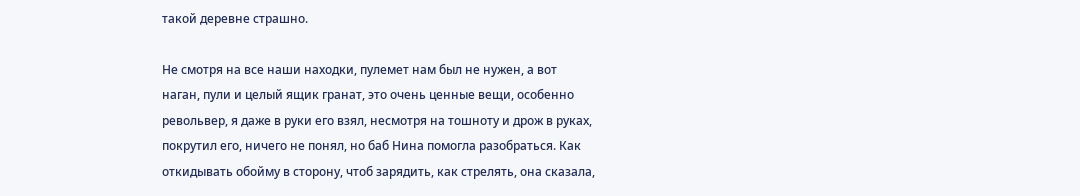такой деревне страшно.

Не смотря на все наши находки, пулемет нам был не нужен, а вот наган, пули и целый ящик гранат, это очень ценные вещи, особенно револьвер, я даже в руки его взял, несмотря на тошноту и дрож в руках, покрутил его, ничего не понял, но баб Нина помогла разобраться. Как откидывать обойму в сторону, чтоб зарядить, как стрелять, она сказала,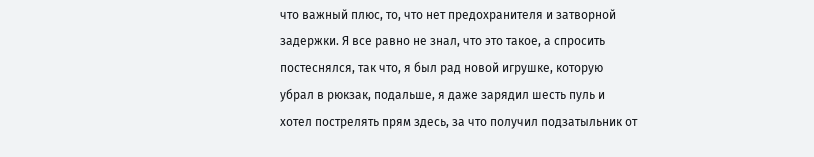что важный плюс, то, что нет предохранителя и затворной задержки. Я все равно не знал, что это такое, а спросить постеснялся, так что, я был рад новой игрушке, которую убрал в рюкзак, подальше, я даже зарядил шесть пуль и хотел пострелять прям здесь, за что получил подзатыльник от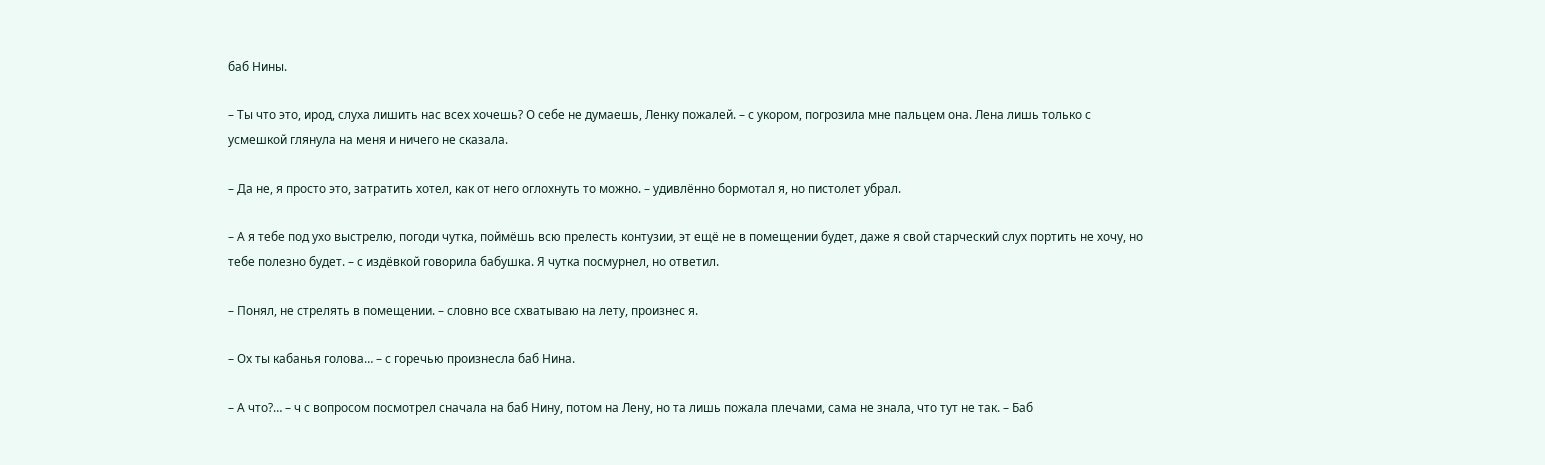баб Нины.

– Ты что это, ирод, слуха лишить нас всех хочешь? О себе не думаешь, Ленку пожалей. – с укором, погрозила мне пальцем она. Лена лишь только с усмешкой глянула на меня и ничего не сказала.

– Да не, я просто это, затратить хотел, как от него оглохнуть то можно. – удивлённо бормотал я, но пистолет убрал.

– А я тебе под ухо выстрелю, погоди чутка, поймёшь всю прелесть контузии, эт ещё не в помещении будет, даже я свой старческий слух портить не хочу, но тебе полезно будет. – с издёвкой говорила бабушка. Я чутка посмурнел, но ответил.

– Понял, не стрелять в помещении. – словно все схватываю на лету, произнес я.

– Ох ты кабанья голова… – с горечью произнесла баб Нина.

– А что?… – ч с вопросом посмотрел сначала на баб Нину, потом на Лену, но та лишь пожала плечами, сама не знала, что тут не так. – Баб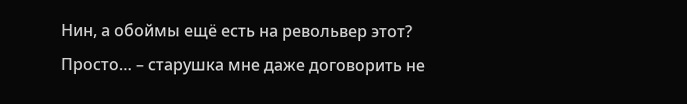Нин, а обоймы ещё есть на револьвер этот? Просто… – старушка мне даже договорить не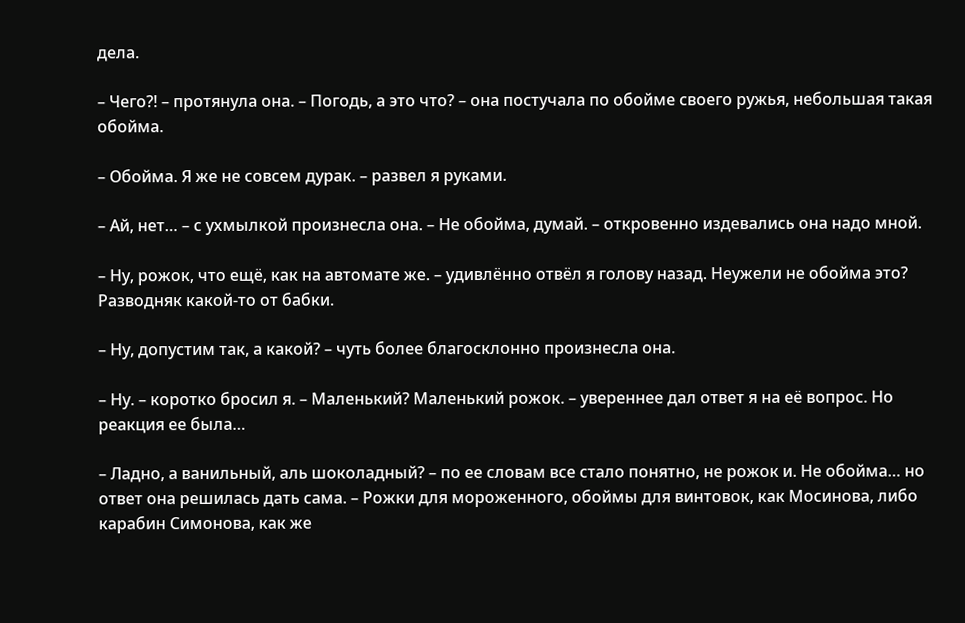дела.

– Чего?! – протянула она. – Погодь, а это что? – она постучала по обойме своего ружья, небольшая такая обойма.

– Обойма. Я же не совсем дурак. – развел я руками.

– Ай, нет… – с ухмылкой произнесла она. – Не обойма, думай. – откровенно издевались она надо мной.

– Ну, рожок, что ещё, как на автомате же. – удивлённо отвёл я голову назад. Неужели не обойма это? Разводняк какой-то от бабки.

– Ну, допустим так, а какой? – чуть более благосклонно произнесла она.

– Ну. – коротко бросил я. – Маленький? Маленький рожок. – увереннее дал ответ я на её вопрос. Но реакция ее была…

– Ладно, а ванильный, аль шоколадный? – по ее словам все стало понятно, не рожок и. Не обойма… но ответ она решилась дать сама. – Рожки для мороженного, обоймы для винтовок, как Мосинова, либо карабин Симонова, как же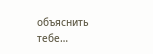объяснить тебе…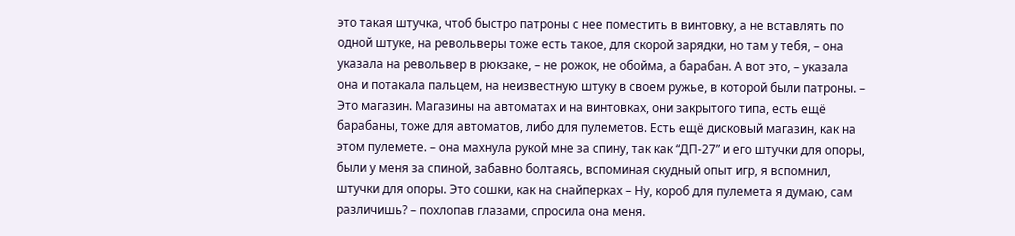это такая штучка, чтоб быстро патроны с нее поместить в винтовку, а не вставлять по одной штуке, на револьверы тоже есть такое, для скорой зарядки, но там у тебя, – она указала на револьвер в рюкзаке, – не рожок, не обойма, а барабан. А вот это, – указала она и потакала пальцем, на неизвестную штуку в своем ружье, в которой были патроны. – Это магазин. Магазины на автоматах и на винтовках, они закрытого типа, есть ещё барабаны, тоже для автоматов, либо для пулеметов. Есть ещё дисковый магазин, как на этом пулемете. – она махнула рукой мне за спину, так как “ДП-27” и его штучки для опоры, были у меня за спиной, забавно болтаясь, вспоминая скудный опыт игр, я вспомнил, штучки для опоры. Это сошки, как на снайперках – Ну, короб для пулемета я думаю, сам различишь? – похлопав глазами, спросила она меня.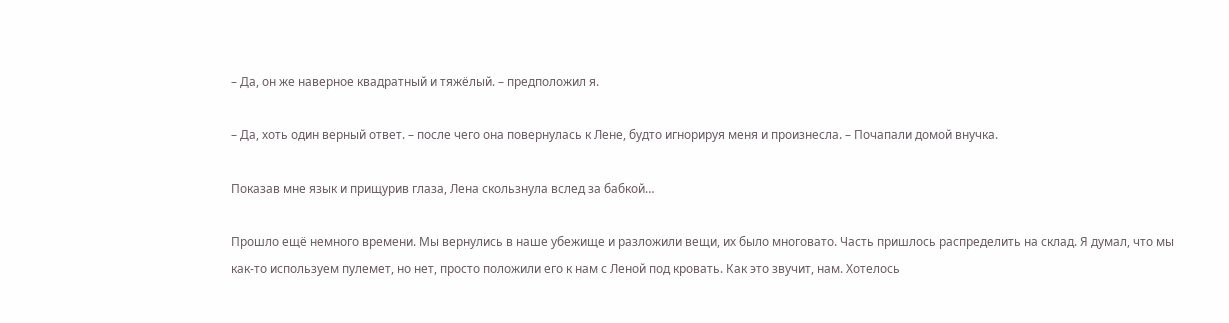– Да, он же наверное квадратный и тяжёлый. – предположил я.

– Да, хоть один верный ответ. – после чего она повернулась к Лене, будто игнорируя меня и произнесла. – Почапали домой внучка.

Показав мне язык и прищурив глаза, Лена скользнула вслед за бабкой…

Прошло ещё немного времени. Мы вернулись в наше убежище и разложили вещи, их было многовато. Часть пришлось распределить на склад. Я думал, что мы как-то используем пулемет, но нет, просто положили его к нам с Леной под кровать. Как это звучит, нам. Хотелось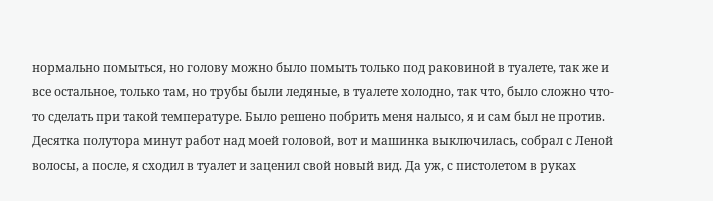нормально помыться, но голову можно было помыть только под раковиной в туалете, так же и все остальное, только там, но трубы были ледяные, в туалете холодно, так что, было сложно что-то сделать при такой температуре. Было решено побрить меня налысо, я и сам был не против. Десятка полутора минут работ над моей головой, вот и машинка выключилась, собрал с Леной волосы, а после, я сходил в туалет и заценил свой новый вид. Да уж, с пистолетом в руках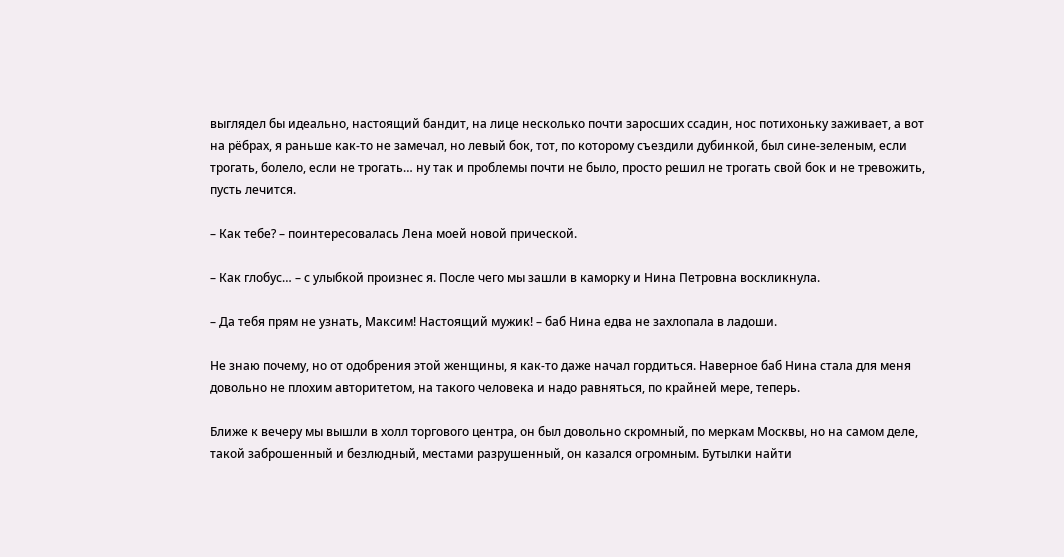выглядел бы идеально, настоящий бандит, на лице несколько почти заросших ссадин, нос потихоньку заживает, а вот на рёбрах, я раньше как-то не замечал, но левый бок, тот, по которому съездили дубинкой, был сине-зеленым, если трогать, болело, если не трогать… ну так и проблемы почти не было, просто решил не трогать свой бок и не тревожить, пусть лечится.

– Как тебе? – поинтересовалась Лена моей новой прической.

– Как глобус… – с улыбкой произнес я. После чего мы зашли в каморку и Нина Петровна воскликнула.

– Да тебя прям не узнать, Максим! Настоящий мужик! – баб Нина едва не захлопала в ладоши.

Не знаю почему, но от одобрения этой женщины, я как-то даже начал гордиться. Наверное баб Нина стала для меня довольно не плохим авторитетом, на такого человека и надо равняться, по крайней мере, теперь.

Ближе к вечеру мы вышли в холл торгового центра, он был довольно скромный, по меркам Москвы, но на самом деле, такой заброшенный и безлюдный, местами разрушенный, он казался огромным. Бутылки найти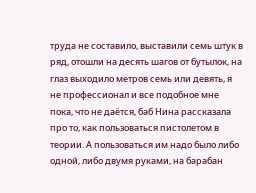труда не составило, выставили семь штук в ряд, отошли на десять шагов от бутылок, на глаз выходило метров семь или девять, я не профессионал и все подобное мне пока, что не даётся, баб Нина рассказала про то, как пользоваться пистолетом в теории. А пользоваться им надо было либо одной, либо двумя руками, на барабан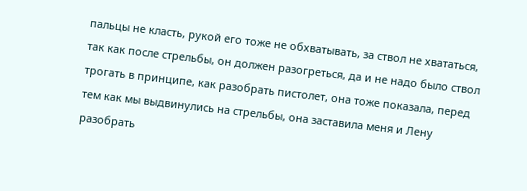пальцы не класть, рукой его тоже не обхватывать, за ствол не хвататься, так как после стрельбы, он должен разогреться, да и не надо было ствол трогать в принципе, как разобрать пистолет, она тоже показала, перед тем как мы выдвинулись на стрельбы, она заставила меня и Лену разобрать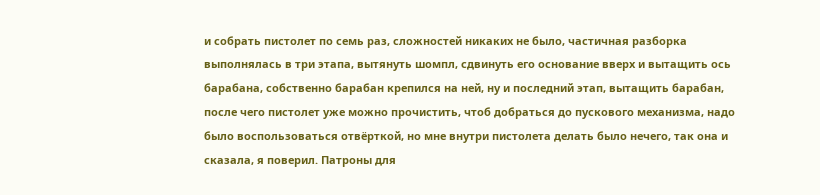и собрать пистолет по семь раз, сложностей никаких не было, частичная разборка выполнялась в три этапа, вытянуть шомпл, сдвинуть его основание вверх и вытащить ось барабана, собственно барабан крепился на ней, ну и последний этап, вытащить барабан, после чего пистолет уже можно прочистить, чтоб добраться до пускового механизма, надо было воспользоваться отвёрткой, но мне внутри пистолета делать было нечего, так она и сказала, я поверил. Патроны для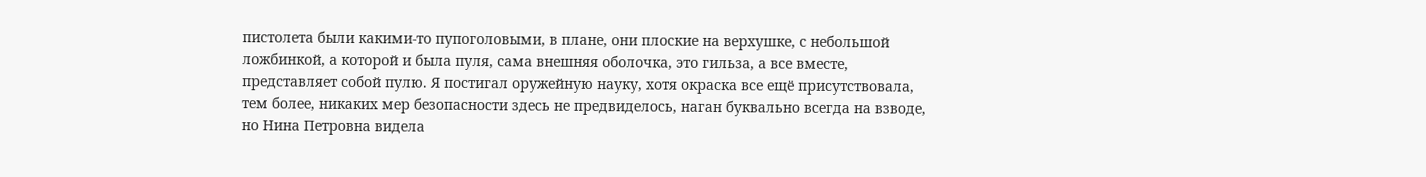пистолета были какими-то пупоголовыми, в плане, они плоские на верхушке, с небольшой ложбинкой, а которой и была пуля, сама внешняя оболочка, это гильза, а все вместе, представляет собой пулю. Я постигал оружейную науку, хотя окраска все ещё присутствовала, тем более, никаких мер безопасности здесь не предвиделось, наган буквально всегда на взводе, но Нина Петровна видела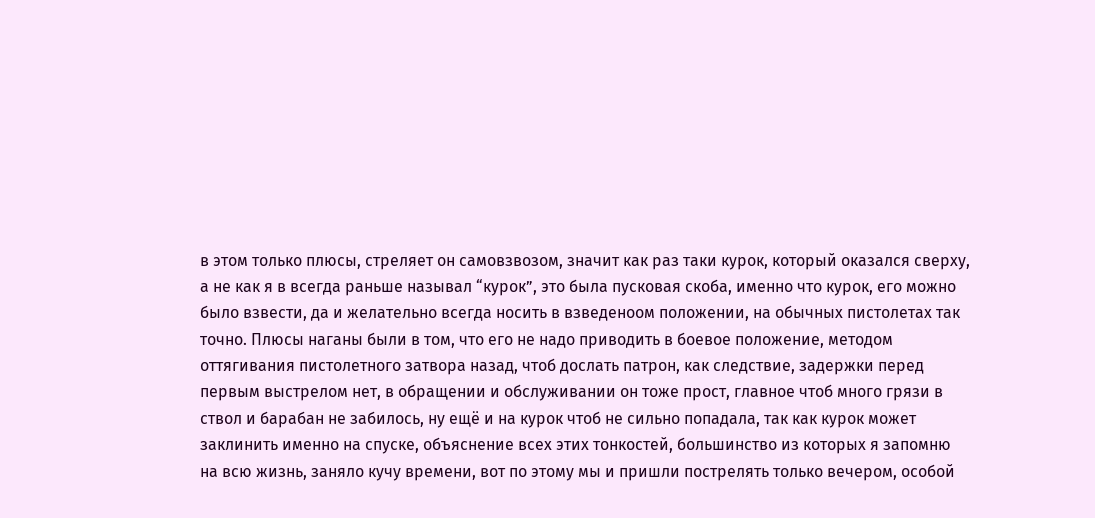в этом только плюсы, стреляет он самовзвозом, значит как раз таки курок, который оказался сверху, а не как я в всегда раньше называл “курок”, это была пусковая скоба, именно что курок, его можно было взвести, да и желательно всегда носить в взведеноом положении, на обычных пистолетах так точно. Плюсы наганы были в том, что его не надо приводить в боевое положение, методом оттягивания пистолетного затвора назад, чтоб дослать патрон, как следствие, задержки перед первым выстрелом нет, в обращении и обслуживании он тоже прост, главное чтоб много грязи в ствол и барабан не забилось, ну ещё и на курок чтоб не сильно попадала, так как курок может заклинить именно на спуске, объяснение всех этих тонкостей, большинство из которых я запомню на всю жизнь, заняло кучу времени, вот по этому мы и пришли пострелять только вечером, особой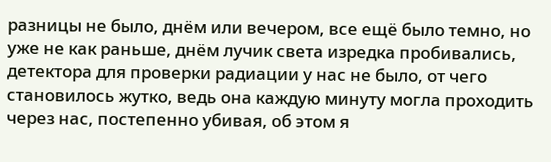разницы не было, днём или вечером, все ещё было темно, но уже не как раньше, днём лучик света изредка пробивались, детектора для проверки радиации у нас не было, от чего становилось жутко, ведь она каждую минуту могла проходить через нас, постепенно убивая, об этом я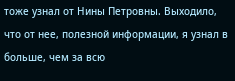тоже узнал от Нины Петровны. Выходило, что от нее, полезной информации, я узнал в больше, чем за всю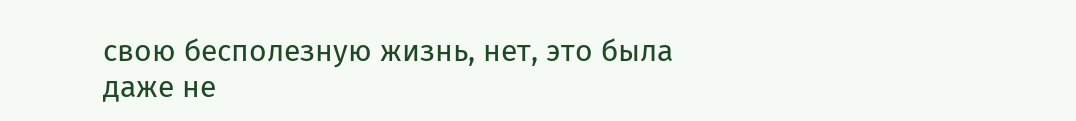свою бесполезную жизнь, нет, это была даже не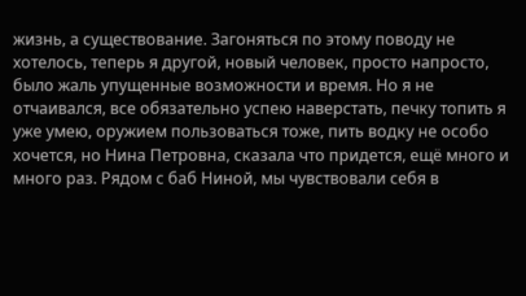жизнь, а существование. Загоняться по этому поводу не хотелось, теперь я другой, новый человек, просто напросто, было жаль упущенные возможности и время. Но я не отчаивался, все обязательно успею наверстать, печку топить я уже умею, оружием пользоваться тоже, пить водку не особо хочется, но Нина Петровна, сказала что придется, ещё много и много раз. Рядом с баб Ниной, мы чувствовали себя в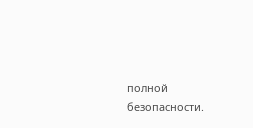полной безопасности.